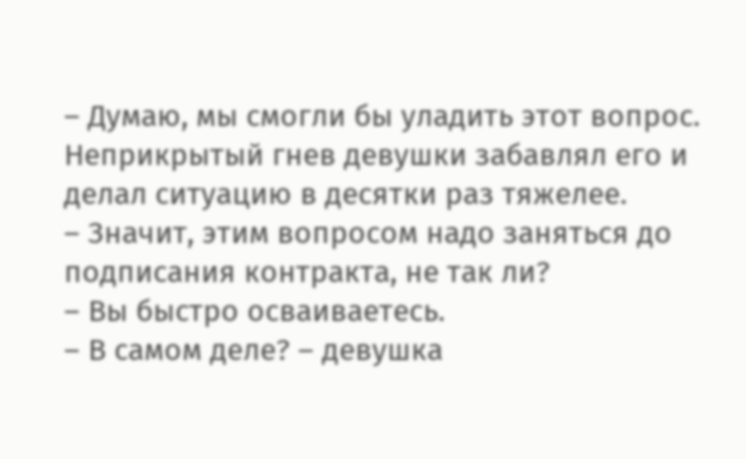– Думаю, мы смогли бы уладить этот вопрос. Неприкрытый гнев девушки забавлял его и делал ситуацию в десятки раз тяжелее.
– Значит, этим вопросом надо заняться до подписания контракта, не так ли?
– Вы быстро осваиваетесь.
– В самом деле? – девушка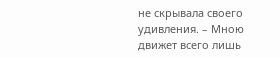не скрывала своего удивления. – Мною движет всего лишь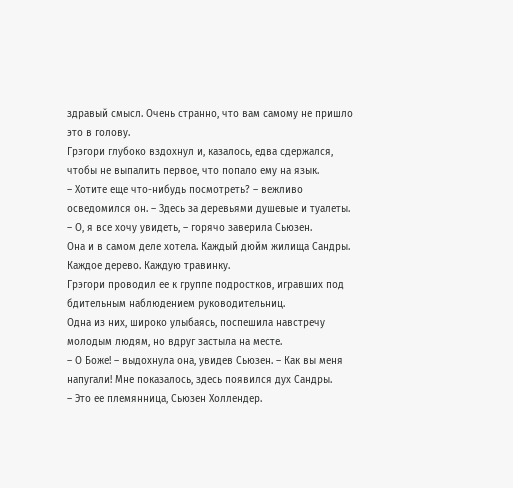здравый смысл. Очень странно, что вам самому не пришло это в голову.
Грэгори глубоко вздохнул и, казалось, едва сдержался, чтобы не выпалить первое, что попало ему на язык.
– Хотите еще что-нибудь посмотреть? – вежливо осведомился он. – Здесь за деревьями душевые и туалеты.
– О, я все хочу увидеть, – горячо заверила Сьюзен.
Она и в самом деле хотела. Каждый дюйм жилища Сандры. Каждое дерево. Каждую травинку.
Грэгори проводил ее к группе подростков, игравших под бдительным наблюдением руководительниц.
Одна из них, широко улыбаясь, поспешила навстречу молодым людям, но вдруг застыла на месте.
– О Боже! – выдохнула она, увидев Сьюзен. – Как вы меня напугали! Мне показалось, здесь появился дух Сандры.
– Это ее племянница, Сьюзен Холлендер.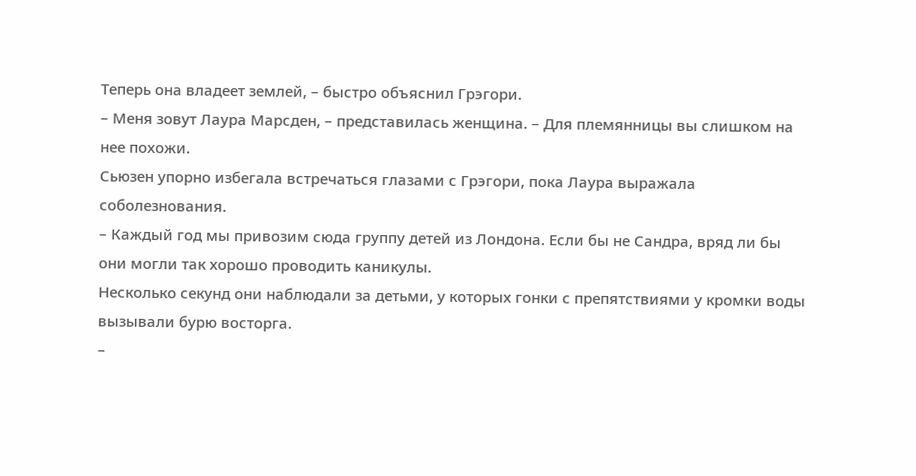Теперь она владеет землей, – быстро объяснил Грэгори.
– Меня зовут Лаура Марсден, – представилась женщина. – Для племянницы вы слишком на нее похожи.
Сьюзен упорно избегала встречаться глазами с Грэгори, пока Лаура выражала соболезнования.
– Каждый год мы привозим сюда группу детей из Лондона. Если бы не Сандра, вряд ли бы они могли так хорошо проводить каникулы.
Несколько секунд они наблюдали за детьми, у которых гонки с препятствиями у кромки воды вызывали бурю восторга.
–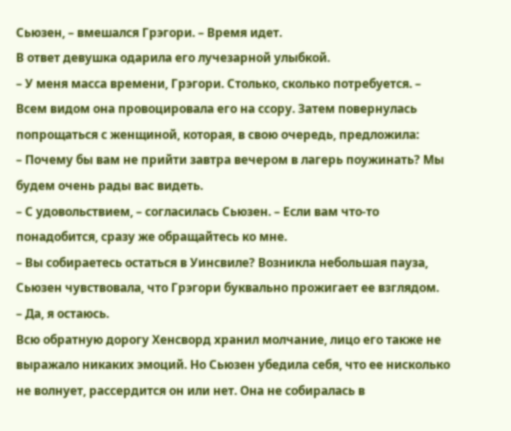Сьюзен, – вмешался Грэгори. – Время идет.
В ответ девушка одарила его лучезарной улыбкой.
– У меня масса времени, Грэгори. Столько, сколько потребуется. – Всем видом она провоцировала его на ссору. Затем повернулась попрощаться с женщиной, которая, в свою очередь, предложила:
– Почему бы вам не прийти завтра вечером в лагерь поужинать? Мы будем очень рады вас видеть.
– С удовольствием, – согласилась Сьюзен. – Если вам что-то понадобится, сразу же обращайтесь ко мне.
– Вы собираетесь остаться в Уинсвиле? Возникла небольшая пауза, Сьюзен чувствовала, что Грэгори буквально прожигает ее взглядом.
– Да, я остаюсь.
Всю обратную дорогу Хенсворд хранил молчание, лицо его также не выражало никаких эмоций. Но Сьюзен убедила себя, что ее нисколько не волнует, рассердится он или нет. Она не собиралась в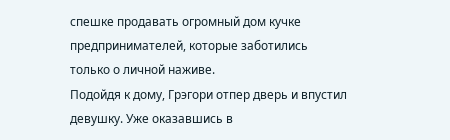спешке продавать огромный дом кучке предпринимателей, которые заботились только о личной наживе.
Подойдя к дому, Грэгори отпер дверь и впустил девушку. Уже оказавшись в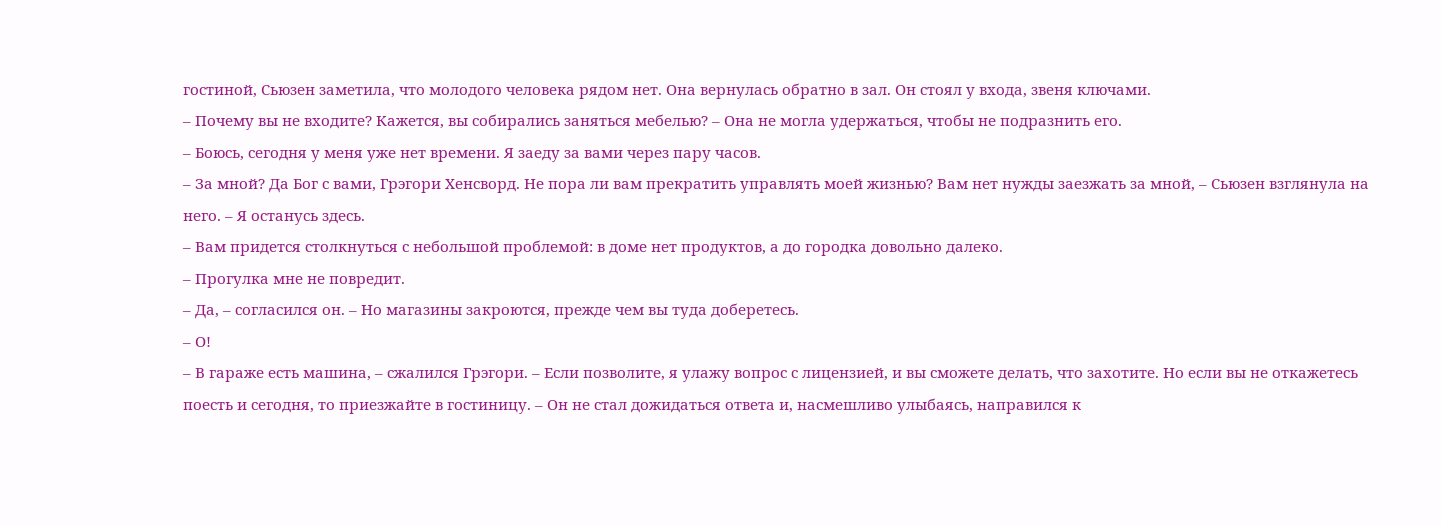гостиной, Сьюзен заметила, что молодого человека рядом нет. Она вернулась обратно в зал. Он стоял у входа, звеня ключами.
– Почему вы не входите? Кажется, вы собирались заняться мебелью? – Она не могла удержаться, чтобы не подразнить его.
– Боюсь, сегодня у меня уже нет времени. Я заеду за вами через пару часов.
– За мной? Да Бог с вами, Грэгори Хенсворд. Не пора ли вам прекратить управлять моей жизнью? Вам нет нужды заезжать за мной, – Сьюзен взглянула на него. – Я останусь здесь.
– Вам придется столкнуться с небольшой проблемой: в доме нет продуктов, а до городка довольно далеко.
– Прогулка мне не повредит.
– Да, – согласился он. – Но магазины закроются, прежде чем вы туда доберетесь.
– О!
– В гараже есть машина, – сжалился Грэгори. – Если позволите, я улажу вопрос с лицензией, и вы сможете делать, что захотите. Но если вы не откажетесь поесть и сегодня, то приезжайте в гостиницу. – Он не стал дожидаться ответа и, насмешливо улыбаясь, направился к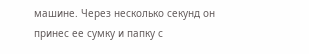машине. Через несколько секунд он принес ее сумку и папку с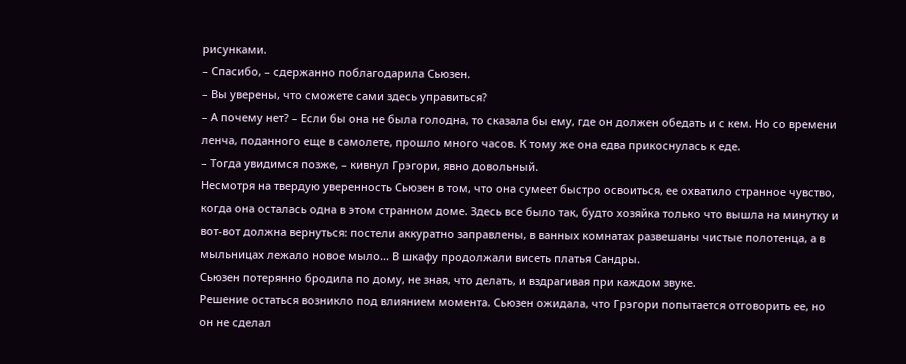рисунками.
– Спасибо, – сдержанно поблагодарила Сьюзен.
– Вы уверены, что сможете сами здесь управиться?
– А почему нет? – Если бы она не была голодна, то сказала бы ему, где он должен обедать и с кем. Но со времени ленча, поданного еще в самолете, прошло много часов. К тому же она едва прикоснулась к еде.
– Тогда увидимся позже, – кивнул Грэгори, явно довольный.
Несмотря на твердую уверенность Сьюзен в том, что она сумеет быстро освоиться, ее охватило странное чувство, когда она осталась одна в этом странном доме. Здесь все было так, будто хозяйка только что вышла на минутку и вот-вот должна вернуться: постели аккуратно заправлены, в ванных комнатах развешаны чистые полотенца, а в мыльницах лежало новое мыло… В шкафу продолжали висеть платья Сандры.
Сьюзен потерянно бродила по дому, не зная, что делать, и вздрагивая при каждом звуке.
Решение остаться возникло под влиянием момента. Сьюзен ожидала, что Грэгори попытается отговорить ее, но он не сделал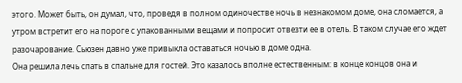этого. Может быть, он думал, что, проведя в полном одиночестве ночь в незнакомом доме, она сломается, а утром встретит его на пороге с упакованными вещами и попросит отвезти ее в отель. В таком случае его ждет разочарование. Сьюзен давно уже привыкла оставаться ночью в доме одна.
Она решила лечь спать в спальне для гостей. Это казалось вполне естественным: в конце концов она и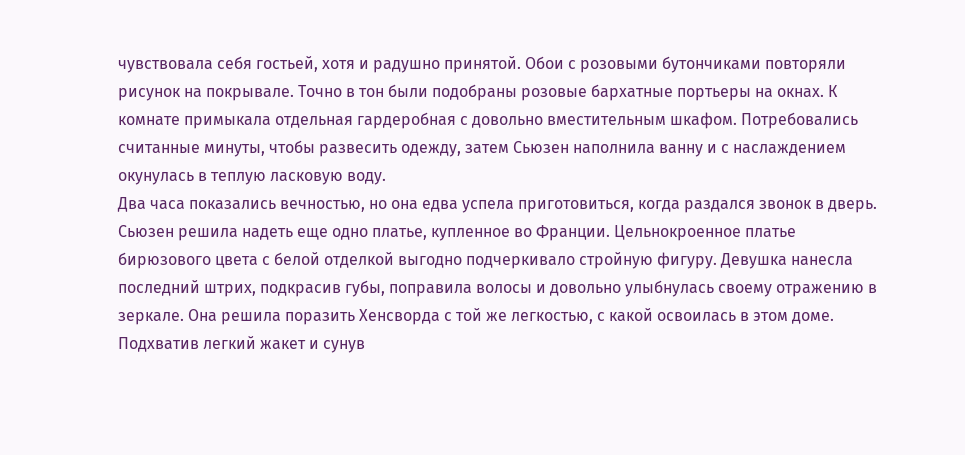чувствовала себя гостьей, хотя и радушно принятой. Обои с розовыми бутончиками повторяли рисунок на покрывале. Точно в тон были подобраны розовые бархатные портьеры на окнах. К комнате примыкала отдельная гардеробная с довольно вместительным шкафом. Потребовались считанные минуты, чтобы развесить одежду, затем Сьюзен наполнила ванну и с наслаждением окунулась в теплую ласковую воду.
Два часа показались вечностью, но она едва успела приготовиться, когда раздался звонок в дверь. Сьюзен решила надеть еще одно платье, купленное во Франции. Цельнокроенное платье бирюзового цвета с белой отделкой выгодно подчеркивало стройную фигуру. Девушка нанесла последний штрих, подкрасив губы, поправила волосы и довольно улыбнулась своему отражению в зеркале. Она решила поразить Хенсворда с той же легкостью, с какой освоилась в этом доме.
Подхватив легкий жакет и сунув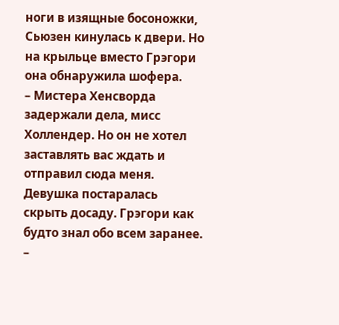ноги в изящные босоножки, Сьюзен кинулась к двери. Но на крыльце вместо Грэгори она обнаружила шофера.
– Мистера Хенсворда задержали дела, мисс Холлендер. Но он не хотел заставлять вас ждать и отправил сюда меня.
Девушка постаралась скрыть досаду. Грэгори как будто знал обо всем заранее.
–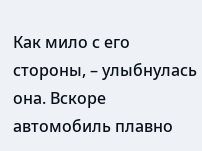Как мило с его стороны, – улыбнулась она. Вскоре автомобиль плавно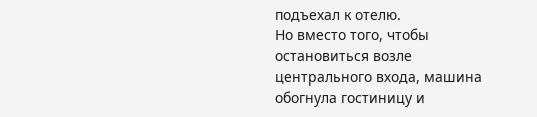подъехал к отелю.
Но вместо того, чтобы остановиться возле центрального входа, машина обогнула гостиницу и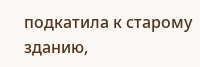подкатила к старому зданию,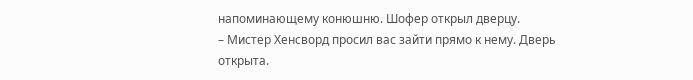напоминающему конюшню. Шофер открыл дверцу.
– Мистер Хенсворд просил вас зайти прямо к нему. Дверь открыта.